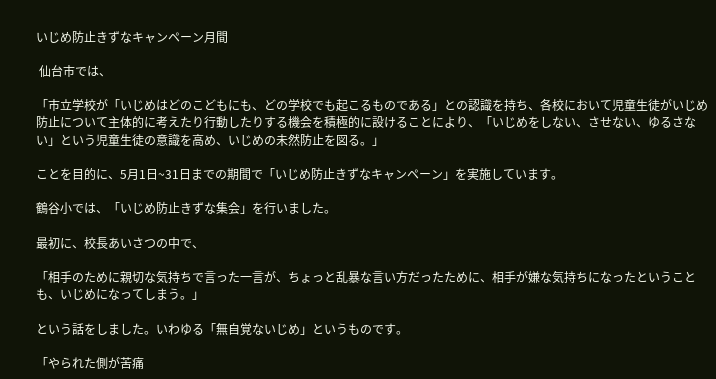いじめ防止きずなキャンペーン月間

 仙台市では、

「市立学校が「いじめはどのこどもにも、どの学校でも起こるものである」との認識を持ち、各校において児童生徒がいじめ防止について主体的に考えたり行動したりする機会を積極的に設けることにより、「いじめをしない、させない、ゆるさない」という児童生徒の意識を高め、いじめの未然防止を図る。」

ことを目的に、5月1日~31日までの期間で「いじめ防止きずなキャンペーン」を実施しています。

鶴谷小では、「いじめ防止きずな集会」を行いました。

最初に、校長あいさつの中で、

「相手のために親切な気持ちで言った一言が、ちょっと乱暴な言い方だったために、相手が嫌な気持ちになったということも、いじめになってしまう。」

という話をしました。いわゆる「無自覚ないじめ」というものです。

「やられた側が苦痛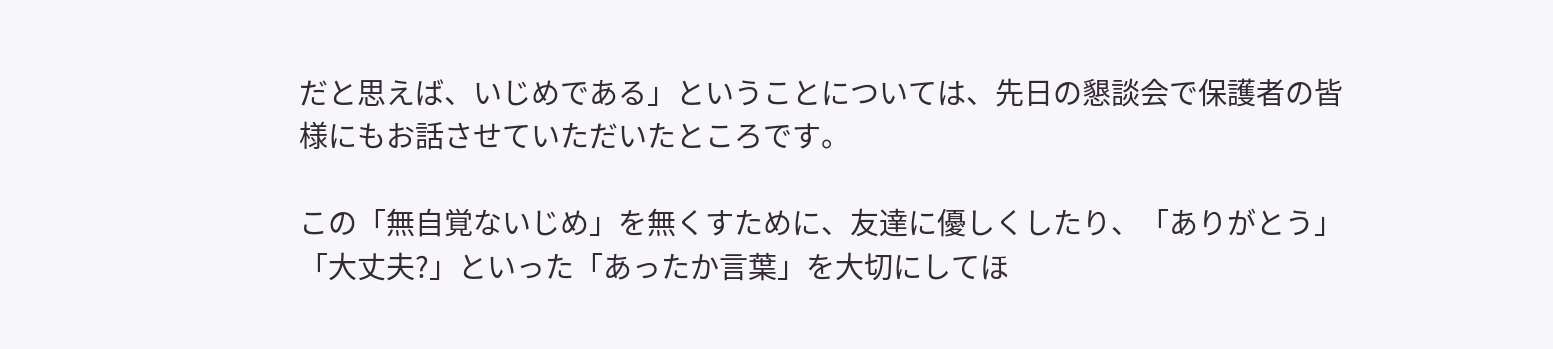だと思えば、いじめである」ということについては、先日の懇談会で保護者の皆様にもお話させていただいたところです。

この「無自覚ないじめ」を無くすために、友達に優しくしたり、「ありがとう」「大丈夫?」といった「あったか言葉」を大切にしてほ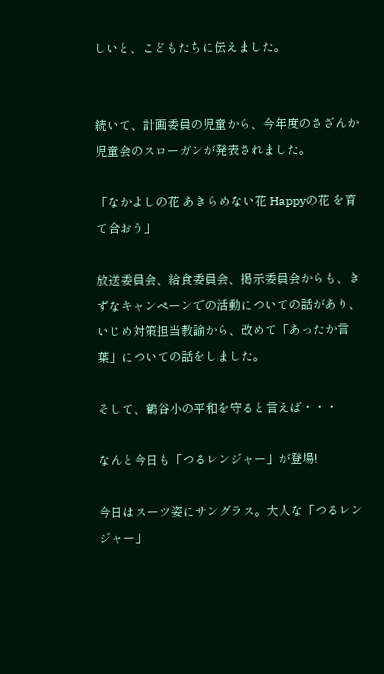しいと、こどもたちに伝えました。


続いて、計画委員の児童から、今年度のさざんか児童会のスローガンが発表されました。

「なかよしの花 あきらめない花 Happyの花 を育て合おう」

放送委員会、給食委員会、掲示委員会からも、きずなキャンペーンでの活動についての話があり、いじめ対策担当教諭から、改めて「あったか言葉」についての話をしました。

そして、鶴谷小の平和を守ると言えば・・・

なんと今日も「つるレンジャー」が登場!

今日はスーツ姿にサングラス。大人な「つるレンジャー」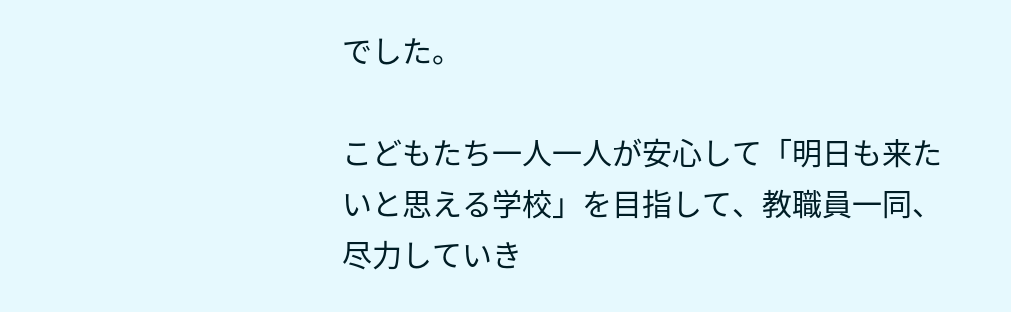でした。

こどもたち一人一人が安心して「明日も来たいと思える学校」を目指して、教職員一同、尽力していき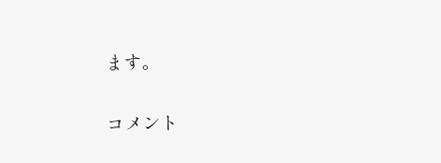ます。

コメント